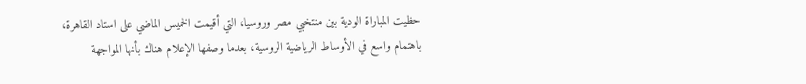حظيت المباراة الودية بين منتخبي مصر وروسيا، التي أقيمت الخميس الماضي على استاد القاهرة، باهتمام واسع في الأوساط الرياضية الروسية، بعدما وصفها الإعلام هناك بأنها المواجهة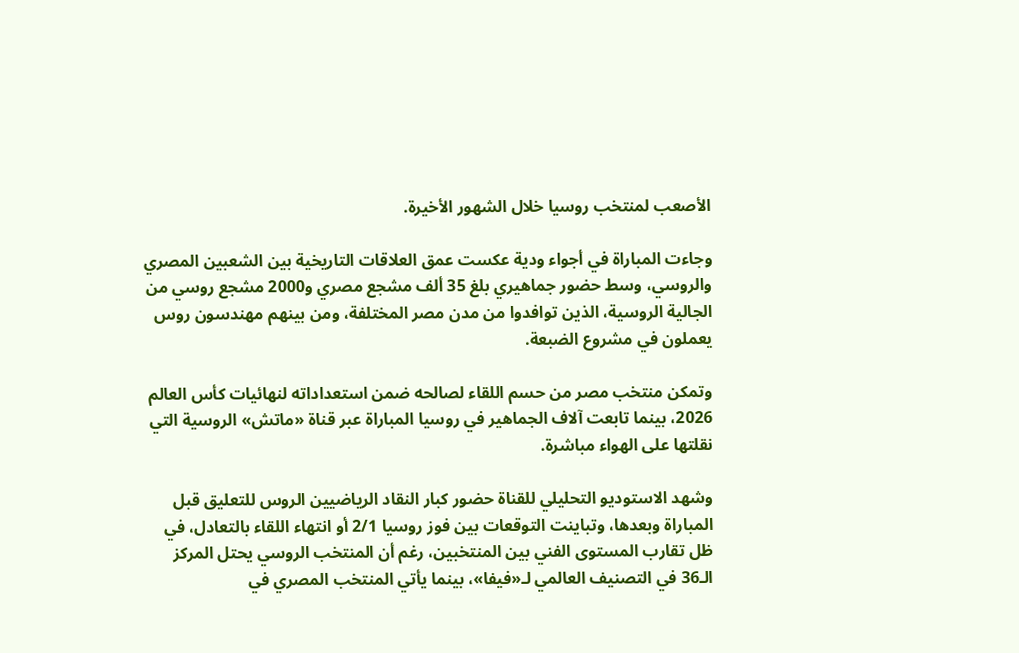الأصعب لمنتخب روسيا خلال الشهور الأخيرة.

وجاءت المباراة في أجواء ودية عكست عمق العلاقات التاريخية بين الشعبين المصري والروسي، وسط حضور جماهيري بلغ 35 ألف مشجع مصري و2000 مشجع روسي من الجالية الروسية، الذين توافدوا من مدن مصر المختلفة، ومن بينهم مهندسون روس يعملون في مشروع الضبعة.

وتمكن منتخب مصر من حسم اللقاء لصالحه ضمن استعداداته لنهائيات كأس العالم 2026، بينما تابعت آلاف الجماهير في روسيا المباراة عبر قناة «ماتش» الروسية التي نقلتها على الهواء مباشرة.

وشهد الاستوديو التحليلي للقناة حضور كبار النقاد الرياضيين الروس للتعليق قبل المباراة وبعدها، وتباينت التوقعات بين فوز روسيا 2/1 أو انتهاء اللقاء بالتعادل، في ظل تقارب المستوى الفني بين المنتخبين، رغم أن المنتخب الروسي يحتل المركز الـ36 في التصنيف العالمي لـ«فيفا»، بينما يأتي المنتخب المصري في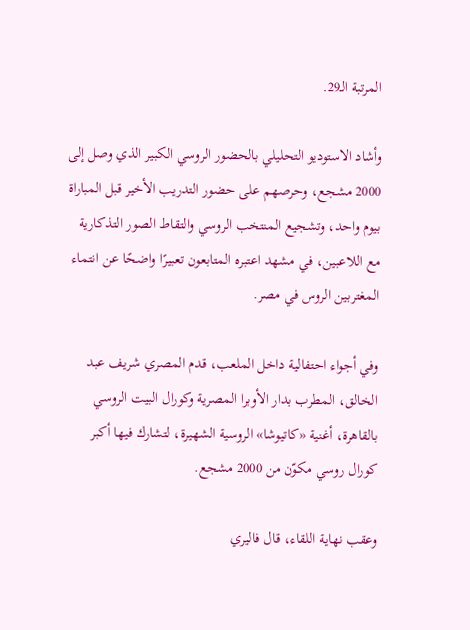المرتبة الـ29.

وأشاد الاستوديو التحليلي بالحضور الروسي الكبير الذي وصل إلى 2000 مشجع، وحرصهم على حضور التدريب الأخير قبل المباراة بيوم واحد، وتشجيع المنتخب الروسي والتقاط الصور التذكارية مع اللاعبين، في مشهد اعتبره المتابعون تعبيرًا واضحًا عن انتماء المغتربين الروس في مصر.

وفي أجواء احتفالية داخل الملعب، قدم المصري شريف عبد الخالق، المطرب بدار الأوبرا المصرية وكورال البيت الروسي بالقاهرة، أغنية «كاتيوشا» الروسية الشهيرة، لتشارك فيها أكبر كورال روسي مكوّن من 2000 مشجع.

وعقب نهاية اللقاء، قال فاليري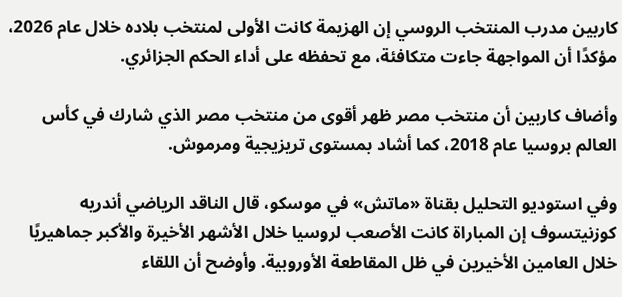كاربين مدرب المنتخب الروسي إن الهزيمة كانت الأولى لمنتخب بلاده خلال عام 2026، مؤكدًا أن المواجهة جاءت متكافئة، مع تحفظه على أداء الحكم الجزائري.

وأضاف كاربين أن منتخب مصر ظهر أقوى من منتخب مصر الذي شارك في كأس العالم بروسيا عام 2018، كما أشاد بمستوى تريزيجية ومرموش.

وفي استوديو التحليل بقناة «ماتش» في موسكو، قال الناقد الرياضي أندريه كوزنيتسوف إن المباراة كانت الأصعب لروسيا خلال الأشهر الأخيرة والأكبر جماهيريًا خلال العامين الأخيرين في ظل المقاطعة الأوروبية. وأوضح أن اللقاء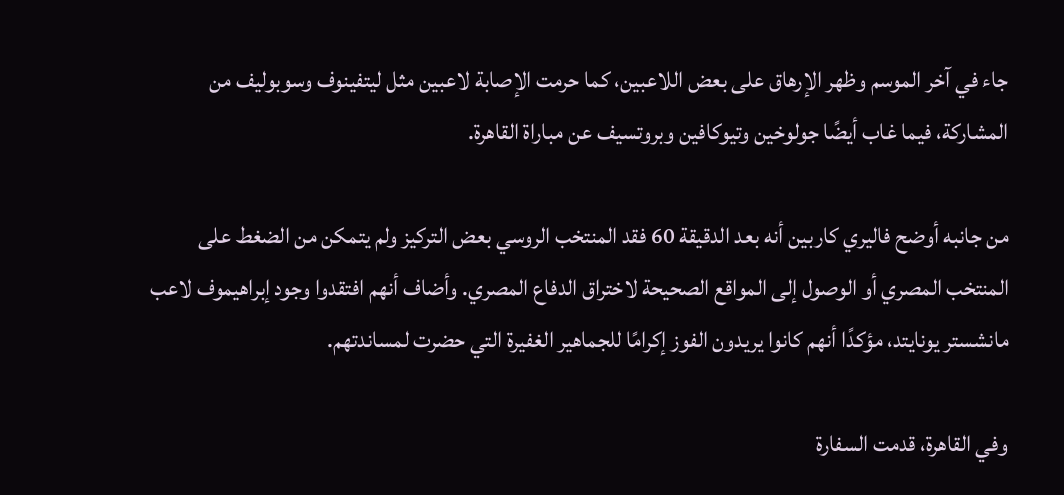جاء في آخر الموسم وظهر الإرهاق على بعض اللاعبين، كما حرمت الإصابة لاعبين مثل ليتفينوف وسوبوليف من المشاركة، فيما غاب أيضًا جولوخين وتيوكافين وبروتسيف عن مباراة القاهرة.

من جانبه أوضح فاليري كاربين أنه بعد الدقيقة 60 فقد المنتخب الروسي بعض التركيز ولم يتمكن من الضغط على المنتخب المصري أو الوصول إلى المواقع الصحيحة لاختراق الدفاع المصري. وأضاف أنهم افتقدوا وجود إبراهيموف لاعب مانشستر يونايتد، مؤكدًا أنهم كانوا يريدون الفوز إكرامًا للجماهير الغفيرة التي حضرت لمساندتهم.

وفي القاهرة، قدمت السفارة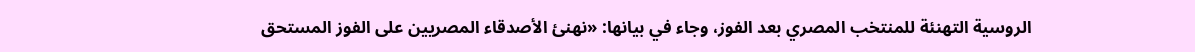الروسية التهنئة للمنتخب المصري بعد الفوز، وجاء في بيانها: «نهنئ الأصدقاء المصريين على الفوز المستحق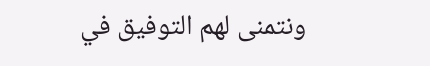ونتمنى لهم التوفيق في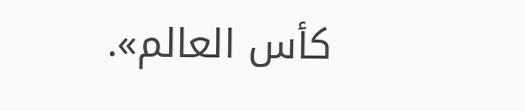كأس العالم».